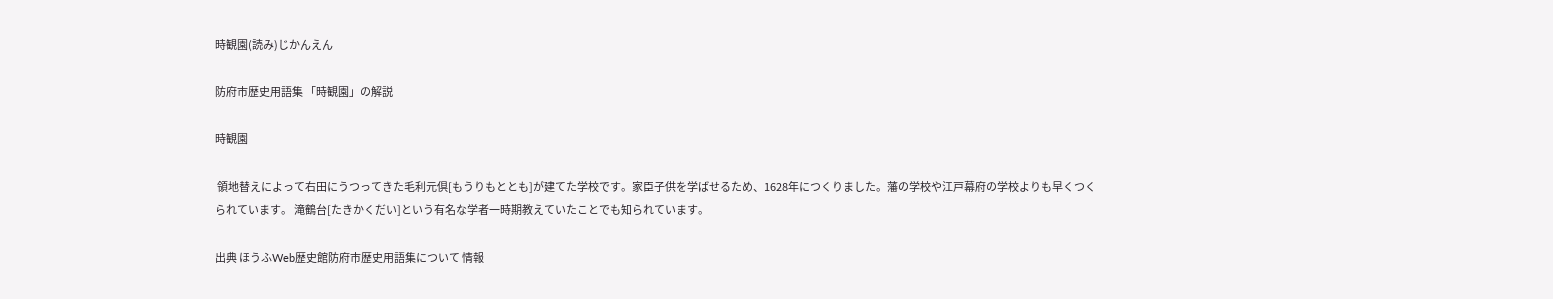時観園(読み)じかんえん

防府市歴史用語集 「時観園」の解説

時観園

 領地替えによって右田にうつってきた毛利元倶[もうりもととも]が建てた学校です。家臣子供を学ばせるため、1628年につくりました。藩の学校や江戸幕府の学校よりも早くつくられています。 滝鶴台[たきかくだい]という有名な学者一時期教えていたことでも知られています。

出典 ほうふWeb歴史館防府市歴史用語集について 情報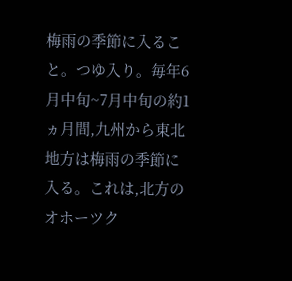梅雨の季節に入ること。つゆ入り。毎年6月中旬~7月中旬の約1ヵ月間,九州から東北地方は梅雨の季節に入る。これは,北方のオホーツク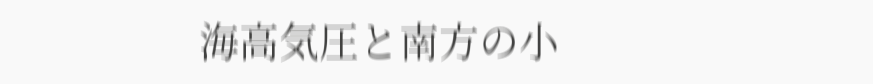海高気圧と南方の小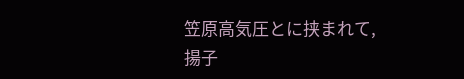笠原高気圧とに挟まれて,揚子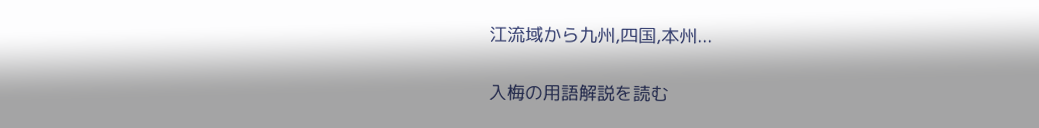江流域から九州,四国,本州...

入梅の用語解説を読む